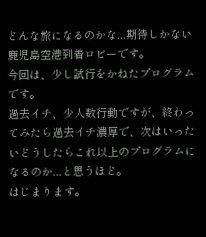どんな旅になるのかな...期待しかない鹿児島空港到着ロビーです。
今回は、少し試行をかねたプログラムです。
過去イチ、少人数行動ですが、終わってみたら過去イチ濃厚で、次はいったいどうしたらこれ以上のプログラムになるのか...と思うほど。
はじまります。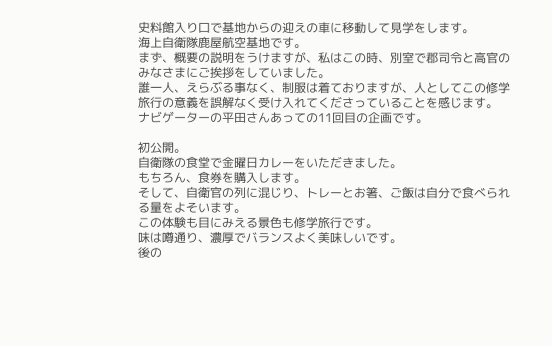史料館入り口で基地からの迎えの車に移動して見学をします。
海上自衛隊鹿屋航空基地です。
まず、概要の説明をうけますが、私はこの時、別室で郡司令と高官のみなさまにご挨拶をしていました。
誰一人、えらぶる事なく、制服は着ておりますが、人としてこの修学旅行の意義を誤解なく受け入れてくださっていることを感じます。
ナビゲーターの平田さんあっての11回目の企画です。

初公開。
自衛隊の食堂で金曜日カレーをいただきました。
もちろん、食券を購入します。
そして、自衛官の列に混じり、トレーとお箸、ご飯は自分で食べられる量をよそいます。
この体験も目にみえる景色も修学旅行です。
味は噂通り、濃厚でバランスよく美味しいです。
後の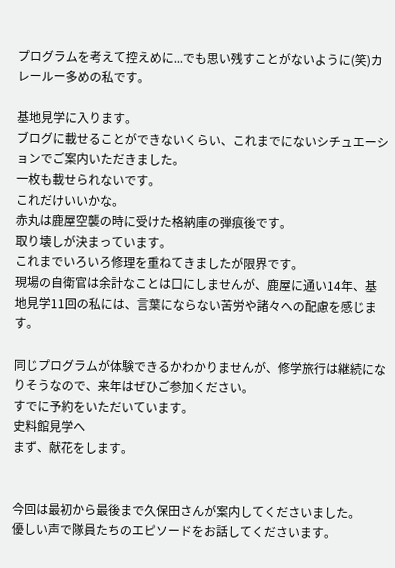プログラムを考えて控えめに...でも思い残すことがないように(笑)カレールー多めの私です。

基地見学に入ります。
ブログに載せることができないくらい、これまでにないシチュエーションでご案内いただきました。
一枚も載せられないです。
これだけいいかな。
赤丸は鹿屋空襲の時に受けた格納庫の弾痕後です。
取り壊しが決まっています。
これまでいろいろ修理を重ねてきましたが限界です。
現場の自衛官は余計なことは口にしませんが、鹿屋に通い14年、基地見学11回の私には、言葉にならない苦労や諸々への配慮を感じます。

同じプログラムが体験できるかわかりませんが、修学旅行は継続になりそうなので、来年はぜひご参加ください。
すでに予約をいただいています。
史料館見学へ
まず、献花をします。


今回は最初から最後まで久保田さんが案内してくださいました。
優しい声で隊員たちのエピソードをお話してくださいます。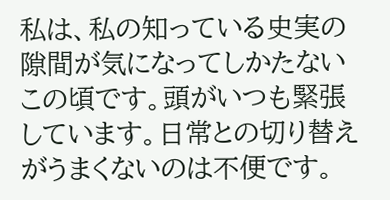私は、私の知っている史実の隙間が気になってしかたないこの頃です。頭がいつも緊張しています。日常との切り替えがうまくないのは不便です。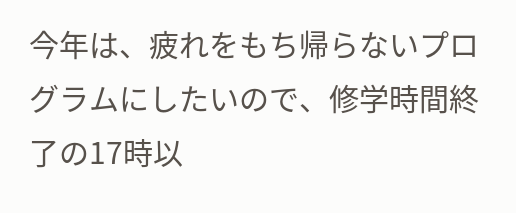今年は、疲れをもち帰らないプログラムにしたいので、修学時間終了の17時以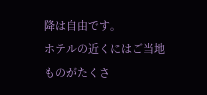降は自由です。
ホテルの近くにはご当地ものがたくさ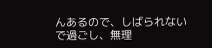んあるので、しばられないで過ごし、無理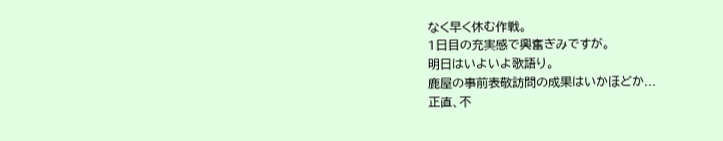なく早く休む作戦。
1日目の充実感で興奮ぎみですが。
明日はいよいよ歌語り。
鹿屋の事前表敬訪問の成果はいかほどか...
正直、不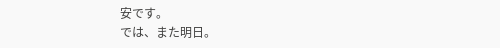安です。
では、また明日。